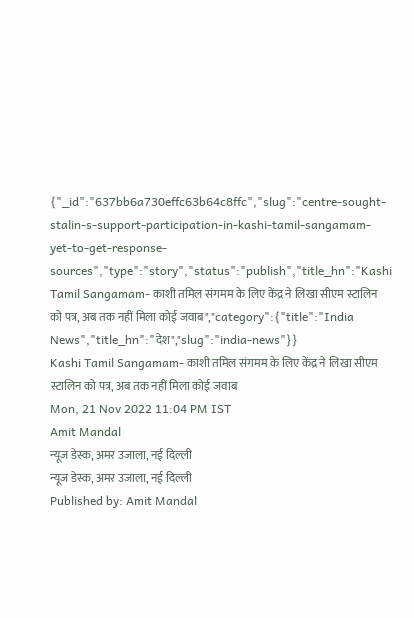{"_id":"637bb6a730effc63b64c8ffc","slug":"centre-sought-stalin-s-support-participation-in-kashi-tamil-sangamam-yet-to-get-response-sources","type":"story","status":"publish","title_hn":"Kashi Tamil Sangamam- काशी तमिल संगमम के लिए केंद्र ने लिखा सीएम स्टालिन को पत्र, अब तक नहीं मिला कोई जवाब","category":{"title":"India News","title_hn":"देश","slug":"india-news"}}
Kashi Tamil Sangamam- काशी तमिल संगमम के लिए केंद्र ने लिखा सीएम स्टालिन को पत्र, अब तक नहीं मिला कोई जवाब
Mon, 21 Nov 2022 11:04 PM IST
Amit Mandal
न्यूज डेस्क, अमर उजाला, नई दिल्ली
न्यूज डेस्क, अमर उजाला, नई दिल्ली
Published by: Amit Mandal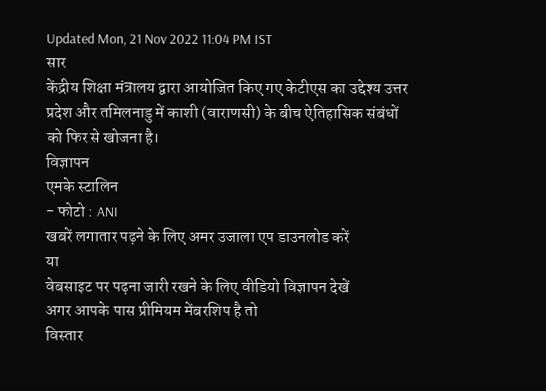Updated Mon, 21 Nov 2022 11:04 PM IST
सार
केंद्रीय शिक्षा मंत्रालय द्वारा आयोजित किए गए केटीएस का उद्देश्य उत्तर प्रदेश और तमिलनाडु में काशी (वाराणसी) के बीच ऐतिहासिक संबंधों को फिर से खोजना है।
विज्ञापन
एमके स्टालिन
- फोटो : ANI
खबरें लगातार पढ़ने के लिए अमर उजाला एप डाउनलोड करें
या
वेबसाइट पर पढ़ना जारी रखने के लिए वीडियो विज्ञापन देखें
अगर आपके पास प्रीमियम मेंबरशिप है तो
विस्तार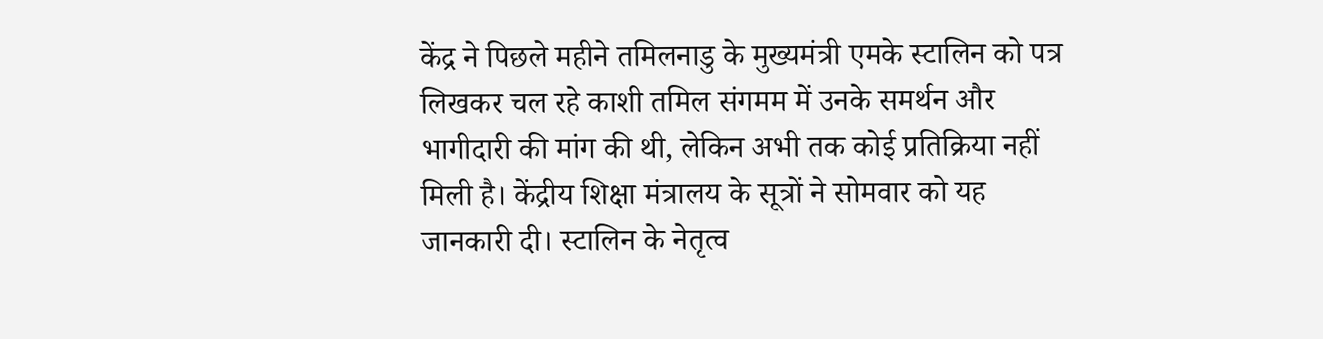केंद्र ने पिछले महीने तमिलनाडु के मुख्यमंत्री एमके स्टालिन को पत्र लिखकर चल रहे काशी तमिल संगमम में उनके समर्थन और भागीदारी की मांग की थी, लेकिन अभी तक कोई प्रतिक्रिया नहीं मिली है। केंद्रीय शिक्षा मंत्रालय के सूत्रों ने सोमवार को यह जानकारी दी। स्टालिन के नेतृत्व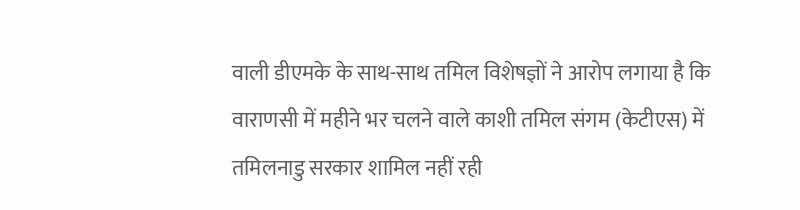वाली डीएमके के साथ-साथ तमिल विशेषज्ञों ने आरोप लगाया है कि वाराणसी में महीने भर चलने वाले काशी तमिल संगम (केटीएस) में तमिलनाडु सरकार शामिल नहीं रही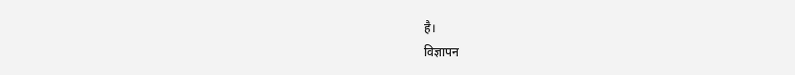है।
विज्ञापन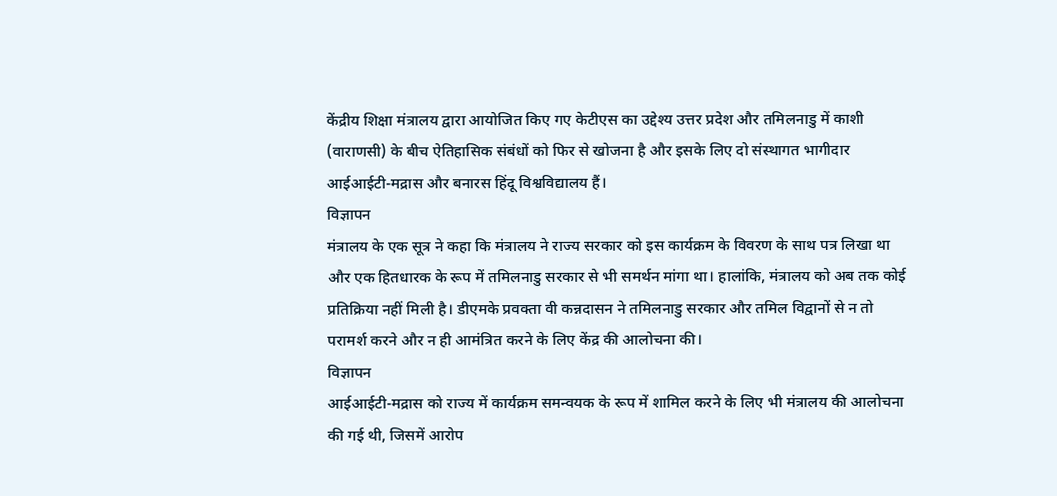केंद्रीय शिक्षा मंत्रालय द्वारा आयोजित किए गए केटीएस का उद्देश्य उत्तर प्रदेश और तमिलनाडु में काशी (वाराणसी) के बीच ऐतिहासिक संबंधों को फिर से खोजना है और इसके लिए दो संस्थागत भागीदार आईआईटी-मद्रास और बनारस हिंदू विश्वविद्यालय हैं।
विज्ञापन
मंत्रालय के एक सूत्र ने कहा कि मंत्रालय ने राज्य सरकार को इस कार्यक्रम के विवरण के साथ पत्र लिखा था और एक हितधारक के रूप में तमिलनाडु सरकार से भी समर्थन मांगा था। हालांकि, मंत्रालय को अब तक कोई प्रतिक्रिया नहीं मिली है। डीएमके प्रवक्ता वी कन्नदासन ने तमिलनाडु सरकार और तमिल विद्वानों से न तो परामर्श करने और न ही आमंत्रित करने के लिए केंद्र की आलोचना की।
विज्ञापन
आईआईटी-मद्रास को राज्य में कार्यक्रम समन्वयक के रूप में शामिल करने के लिए भी मंत्रालय की आलोचना की गई थी, जिसमें आरोप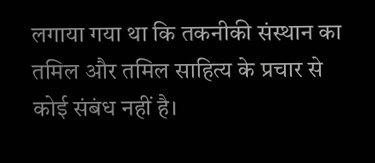लगाया गया था कि तकनीकी संस्थान का तमिल और तमिल साहित्य के प्रचार से कोई संबंध नहीं है।